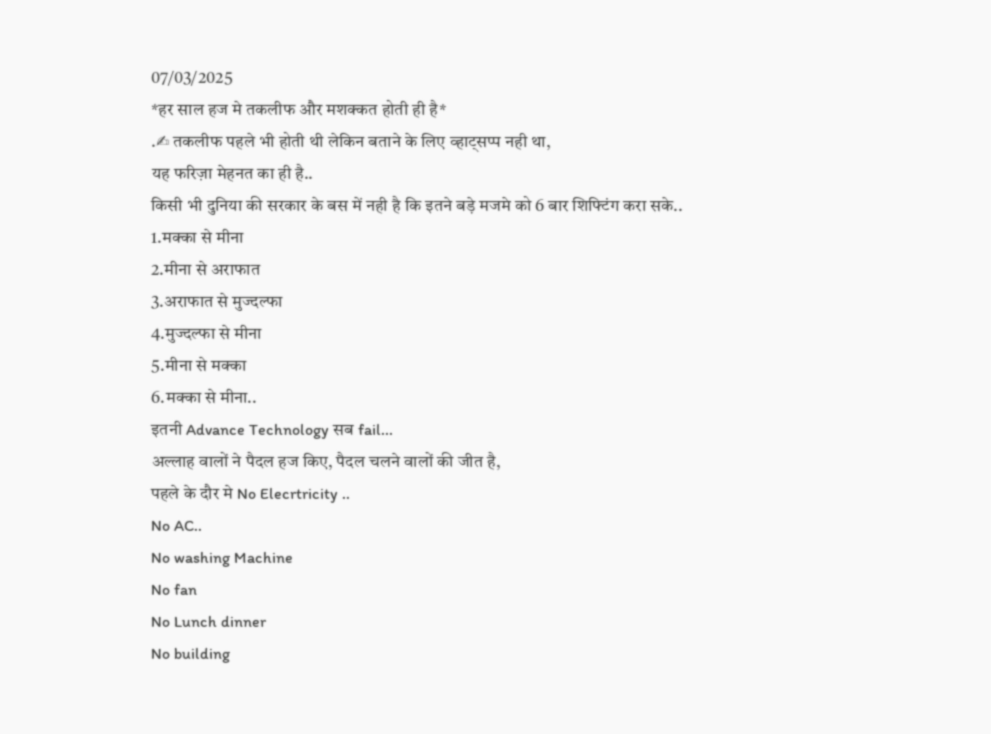07/03/2025
*हर साल हज मे तकलीफ और मशक्कत होती ही है*
.✍ तकलीफ पहले भी होती थी लेकिन बताने के लिए व्हाट्सप्प नही था,
यह फरिज़ा मेहनत का ही है..
किसी भी दुनिया की सरकार के बस में नही है कि इतने बड़े मजमे को 6 बार शिफ्टिंग करा सके..
1.मक्का से मीना
2.मीना से अराफात
3.अराफात से मुज्दल्फा
4.मुज्दल्फा से मीना
5.मीना से मक्का
6.मक्का से मीना..
इतनी Advance Technology सब fail...
अल्लाह वालों ने पैदल हज किए, पैदल चलने वालों की जीत है,
पहले के दौर मे No Elecrtricity ..
No AC..
No washing Machine
No fan
No Lunch dinner
No building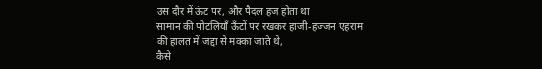उस दौर में ऊंट पर, और पैदल हज होता था
सामान की पोटलियाँ ऊँटों पर रखकर हाजी-हज्जन एहराम
की हालत में जद्दा से मक्का जाते थे,
कैसे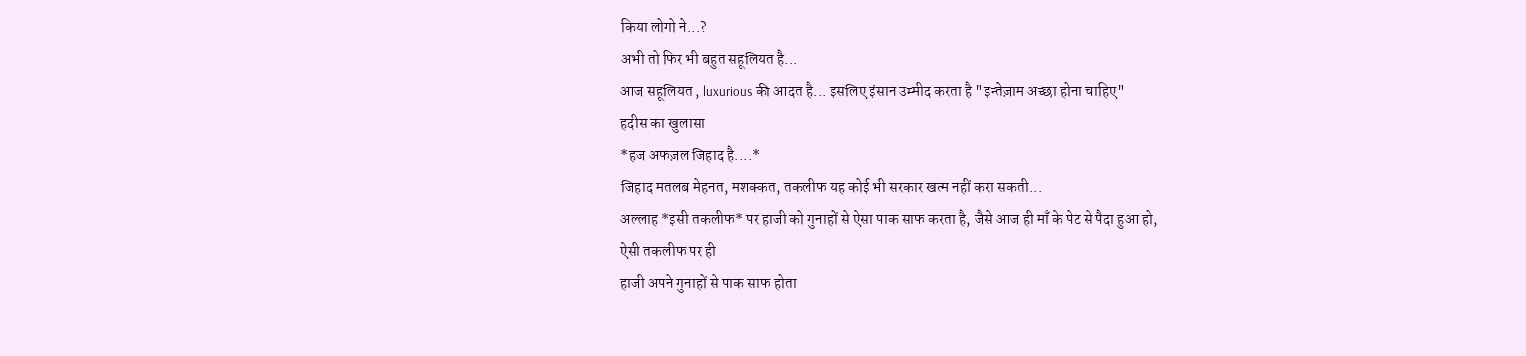किया लोगो ने...?
अभी तो फिर भी बहुत सहूलियत है...
आज सहूलियत , luxurious की आदत है... इसलिए इंसान उम्मीद करता है "इन्तेज़ाम अच्छा होना चाहिए"
हदीस का खुलासा
*हज अफज़ल जिहाद है....*
जिहाद मतलब मेहनत, मशक्कत, तकलीफ यह कोई भी सरकार खत्म नहीं करा सकती...
अल्लाह *इसी तकलीफ* पर हाजी को गुनाहों से ऐसा पाक साफ करता है, जैसे आज ही माँ के पेट से पैदा हुआ हो,
ऐसी तकलीफ पर ही
हाजी अपने गुनाहों से पाक साफ होता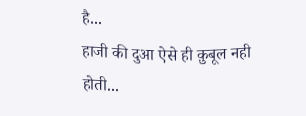है...
हाजी की दुआ ऐसे ही क़ुबूल नही होती...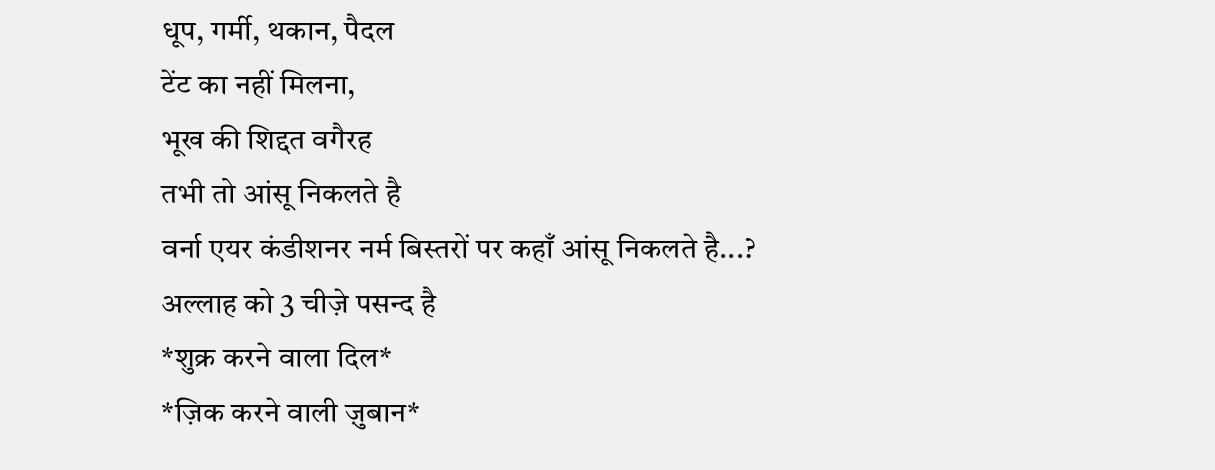धूप, गर्मी, थकान, पैदल
टेंट का नहीं मिलना,
भूख की शिद्दत वगैरह
तभी तो आंसू निकलते है
वर्ना एयर कंडीशनर नर्म बिस्तरों पर कहाँ आंसू निकलते है...?
अल्लाह को 3 चीज़े पसन्द है
*शुक्र करने वाला दिल*
*ज़िक करने वाली ज़ुबान*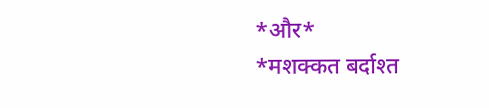*और*
*मशक्कत बर्दाश्त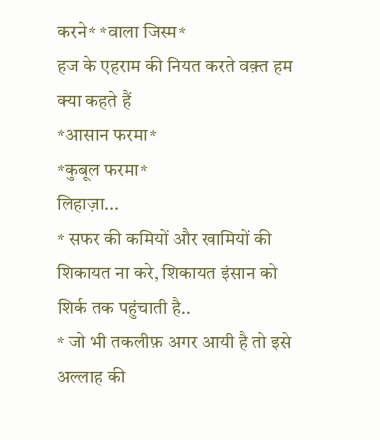करने* *वाला जिस्म*
हज के एहराम की नियत करते वक़्त हम क्या कहते हैं
*आसान फरमा*
*कुबूल फरमा*
लिहाज़ा...
* सफर की कमियों और खामियों की शिकायत ना करे, शिकायत इंसान को शिर्क तक पहुंचाती है..
* जो भी तकलीफ़ अगर आयी है तो इसे अल्लाह की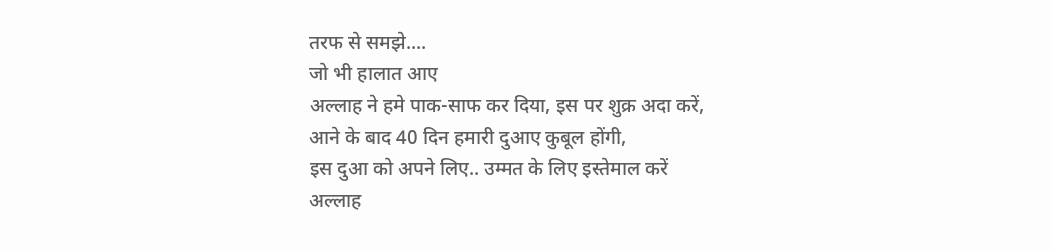तरफ से समझे....
जो भी हालात आए
अल्लाह ने हमे पाक-साफ कर दिया, इस पर शुक्र अदा करें,
आने के बाद 40 दिन हमारी दुआए कुबूल होंगी,
इस दुआ को अपने लिए.. उम्मत के लिए इस्तेमाल करें
अल्लाह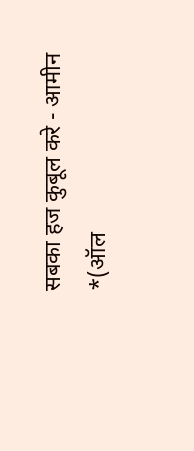सबका हज कुबूल करे - आमीन
*(ऑल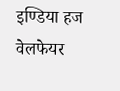इण्डिया हज वेलफेयर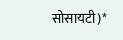सोसायटी)*